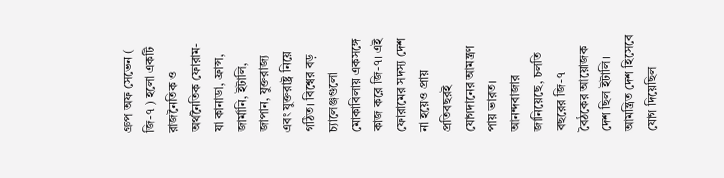গ্রুপ অফ সেভেন ( জি-৭ ) হলো একটি রাজনৈতিক ও অর্থনৈতিক ফোরাম- যা কানাডা, ফ্রান্স, জার্মানি, ইটালি, জাপান, যুক্তরাজ্য এবং যুক্তরাষ্ট্র নিয়ে গঠিত। বিশ্বের বড় চ্যালেঞ্জগুলো মোকাবিলায় একসঙ্গে কাজ করে জি-৭। এই ফোরামের সদস্য দেশ না হয়েও প্রায় প্রতিবছরই যোগদানের আমন্ত্রণ পায় ভারত।
আনন্দবাজার জানিয়েছে, চলতি বছরের জি-৭ বৈঠকের আয়োজক দেশ ছিল ইটালি। আমন্ত্রিত দেশ হিসেবে যোগ দিয়েছিল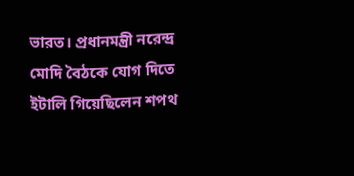ভারত। প্রধানমন্ত্রী নরেন্দ্র মোদি বৈঠকে যোগ দিতে ইটালি গিয়েছিলেন শপথ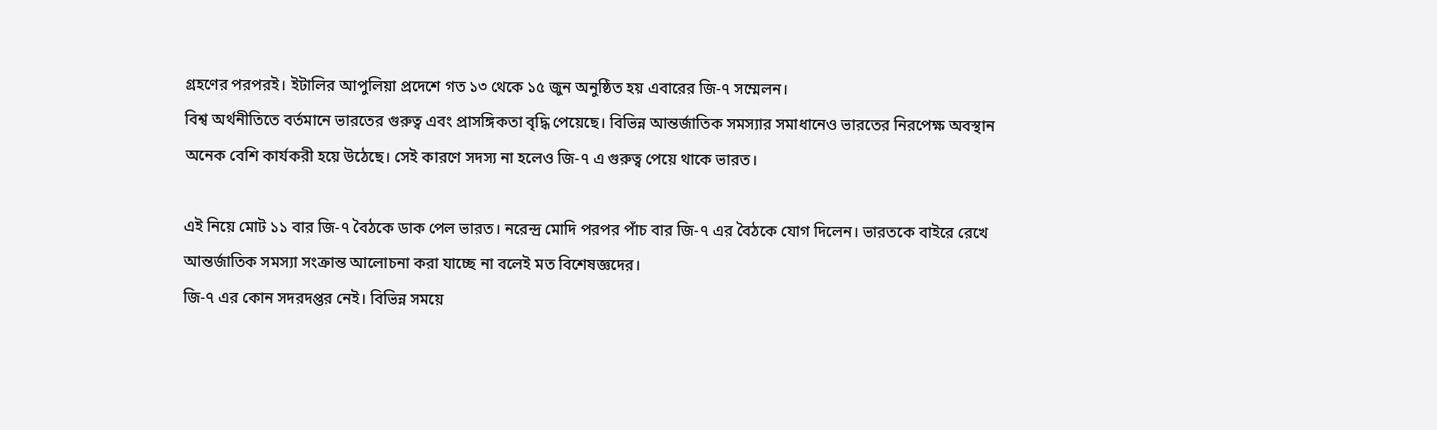গ্রহণের পরপরই। ইটালির আপুলিয়া প্রদেশে গত ১৩ থেকে ১৫ জুন অনুষ্ঠিত হয় এবারের জি-৭ সম্মেলন।
বিশ্ব অর্থনীতিতে বর্তমানে ভারতের গুরুত্ব এবং প্রাসঙ্গিকতা বৃদ্ধি পেয়েছে। বিভিন্ন আন্তর্জাতিক সমস্যার সমাধানেও ভারতের নিরপেক্ষ অবস্থান অনেক বেশি কার্যকরী হয়ে উঠেছে। সেই কারণে সদস্য না হলেও জি-৭ এ গুরুত্ব পেয়ে থাকে ভারত।

এই নিয়ে মোট ১১ বার জি-৭ বৈঠকে ডাক পেল ভারত। নরেন্দ্র মোদি পরপর পাঁচ বার জি-৭ এর বৈঠকে যোগ দিলেন। ভারতকে বাইরে রেখে আন্তর্জাতিক সমস্যা সংক্রান্ত আলোচনা করা যাচ্ছে না বলেই মত বিশেষজ্ঞদের।
জি-৭ এর কোন সদরদপ্তর নেই। বিভিন্ন সময়ে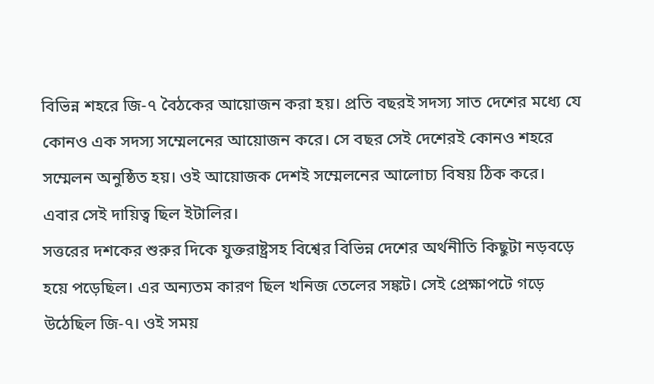বিভিন্ন শহরে জি-৭ বৈঠকের আয়োজন করা হয়। প্রতি বছরই সদস্য সাত দেশের মধ্যে যে কোনও এক সদস্য সম্মেলনের আয়োজন করে। সে বছর সেই দেশেরই কোনও শহরে সম্মেলন অনুষ্ঠিত হয়। ওই আয়োজক দেশই সম্মেলনের আলোচ্য বিষয় ঠিক করে। এবার সেই দায়িত্ব ছিল ইটালির।
সত্তরের দশকের শুরুর দিকে যুক্তরাষ্ট্রসহ বিশ্বের বিভিন্ন দেশের অর্থনীতি কিছুটা নড়বড়ে হয়ে পড়েছিল। এর অন্যতম কারণ ছিল খনিজ তেলের সঙ্কট। সেই প্রেক্ষাপটে গড়ে উঠেছিল জি-৭। ওই সময়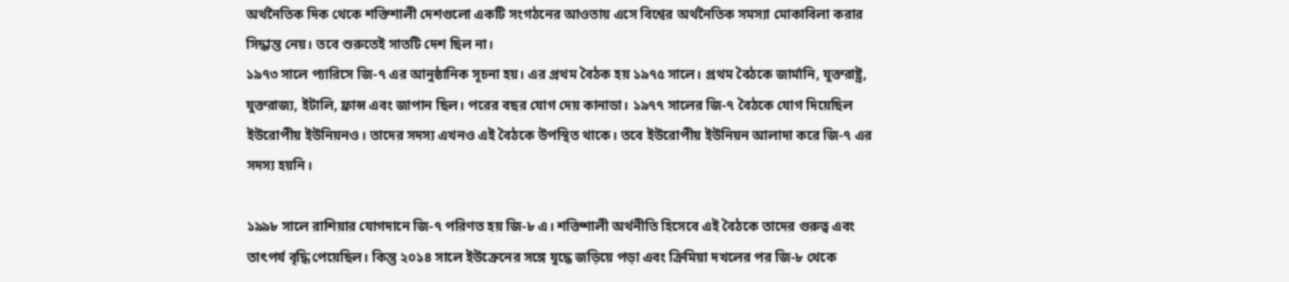অর্থনৈতিক দিক থেকে শক্তিশালী দেশগুলো একটি সংগঠনের আওতায় এসে বিশ্বের অর্থনৈতিক সমস্যা মোকাবিলা করার সিদ্ধান্ত নেয়। তবে শুরুতেই সাতটি দেশ ছিল না।
১৯৭৩ সালে প্যারিসে জি-৭ এর আনুষ্ঠানিক সূচনা হয়। এর প্রথম বৈঠক হয় ১৯৭৫ সালে। প্রথম বৈঠকে জার্মানি, যুক্তরাষ্ট্র, যুক্তরাজ্য, ইটালি, ফ্রান্স এবং জাপান ছিল। পরের বছর যোগ দেয় কানাডা। ১৯৭৭ সালের জি-৭ বৈঠকে যোগ দিয়েছিল ইউরোপীয় ইউনিয়নও। তাদের সদস্য এখনও এই বৈঠকে উপস্থিত থাকে। তবে ইউরোপীয় ইউনিয়ন আলাদা করে জি-৭ এর সদস্য হয়নি।

১৯৯৮ সালে রাশিয়ার যোগদানে জি-৭ পরিণত হয় জি-৮ এ। শক্তিশালী অর্থনীতি হিসেবে এই বৈঠকে তাদের গুরুত্ব এবং তাৎপর্য বৃদ্ধি পেয়েছিল। কিন্তু ২০১৪ সালে ইউক্রেনের সঙ্গে যুদ্ধে জড়িয়ে পড়া এবং ক্রিমিয়া দখলের পর জি-৮ থেকে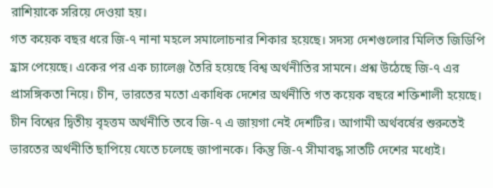রাশিয়াকে সরিয়ে দেওয়া হয়।
গত কয়েক বছর ধরে জি-৭ নানা মহলে সমালোচনার শিকার হয়েছে। সদস্য দেশগুলোর মিলিত জিডিপি হ্রাস পেয়েছে। একের পর এক চ্যালেঞ্জ তৈরি হয়েছে বিশ্ব অর্থনীতির সামনে। প্রশ্ন উঠেছে জি-৭ এর প্রাসঙ্গিকতা নিয়ে। চীন, ভারতের মতো একাধিক দেশের অর্থনীতি গত কয়েক বছরে শক্তিশালী হয়েছে। চীন বিশ্বের দ্বিতীয় বৃহত্তম অর্থনীতি তবে জি-৭ এ জায়গা নেই দেশটির। আগামী অর্থবর্ষের শুরুতেই ভারতের অর্থনীতি ছাপিয়ে যেতে চলেছে জাপানকে। কিন্তু জি-৭ সীমাবদ্ধ সাতটি দেশের মধ্যেই।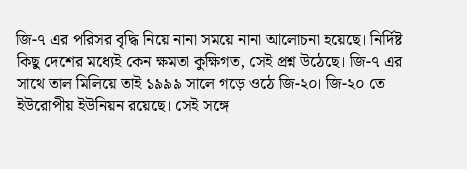জি-৭ এর পরিসর বৃদ্ধি নিয়ে নানা সময়ে নানা আলোচনা হয়েছে। নির্দিষ্ট কিছু দেশের মধ্যেই কেন ক্ষমতা কুক্ষিগত, সেই প্রশ্ন উঠেছে। জি-৭ এর সাথে তাল মিলিয়ে তাই ১৯৯৯ সালে গড়ে ওঠে জি-২০। জি-২০ তে ইউরোপীয় ইউনিয়ন রয়েছে। সেই সঙ্গে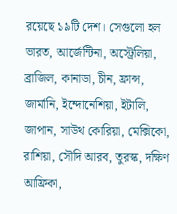রয়েছে ১৯টি দেশ। সেগুলো হল ভারত, আর্জেন্টিনা, অস্ট্রেলিয়া, ব্রাজিল, কানাডা, চীন, ফ্রান্স, জার্মানি, ইন্দোনেশিয়া, ইটালি, জাপান, সাউথ কোরিয়া, মেক্সিকো, রাশিয়া, সৌদি আরব, তুরস্ক, দক্ষিণ আফ্রিকা,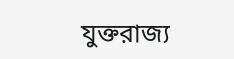যুক্তরাজ্য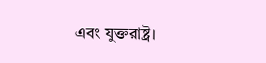এবং যুক্তরাষ্ট্র।